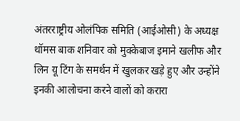अंतरराष्ट्रीय ओलंपिक समिति (आईओसी) के अध्यक्ष थॉमस बाक शनिवार को मुक्केबाज इमाने खलीफ और लिन यू टिंग के समर्थन में खुलकर खड़े हुए और उन्होंने इनकी आलोचना करने वालों को करारा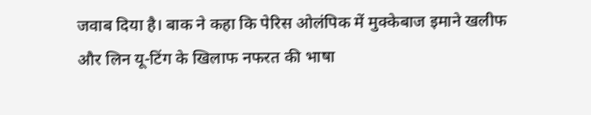जवाब दिया है। बाक ने कहा कि पेरिस ओलंपिक में मुक्केबाज इमाने खलीफ और लिन यू-टिंग के खिलाफ नफरत की भाषा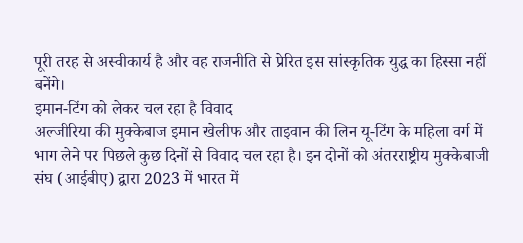पूरी तरह से अस्वीकार्य है और वह राजनीति से प्रेरित इस सांस्कृतिक युद्ध का हिस्सा नहीं बनेंगे।
इमान-टिंग को लेकर चल रहा है विवाद
अल्जीरिया की मुक्केबाज इमान खेलीफ और ताइवान की लिन यू-टिंग के महिला वर्ग में भाग लेने पर पिछले कुछ दिनों से विवाद चल रहा है। इन दोनों को अंतरराष्ट्रीय मुक्केबाजी संघ (आईबीए) द्वारा 2023 में भारत में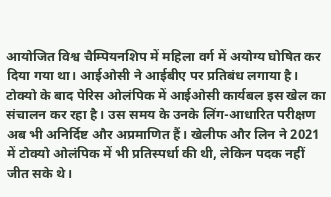आयोजित विश्व चैम्पियनशिप में महिला वर्ग में अयोग्य घोषित कर दिया गया था। आईओसी ने आईबीए पर प्रतिबंध लगाया है। टोक्यो के बाद पेरिस ओलंपिक में आईओसी कार्यबल इस खेल का संचालन कर रहा है। उस समय के उनके लिंग-आधारित परीक्षण अब भी अनिर्दिष्ट और अप्रमाणित हैं। खेलीफ और लिन ने 2021 में टोक्यो ओलंपिक में भी प्रतिस्पर्धा की थी, लेकिन पदक नहीं जीत सके थे।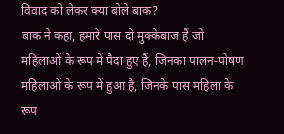विवाद को लेकर क्या बोले बाक?
बाक ने कहा, हमारे पास दो मुक्केबाज हैं जो महिलाओं के रूप में पैदा हुए हैं, जिनका पालन-पोषण महिलाओं के रूप में हुआ है, जिनके पास महिला के रूप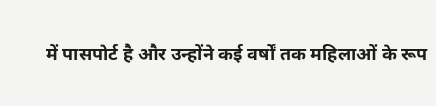में पासपोर्ट है और उन्होंने कई वर्षों तक महिलाओं के रूप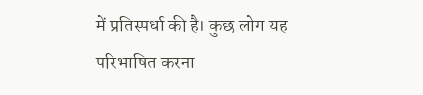में प्रतिस्पर्धा की है। कुछ लोग यह परिभाषित करना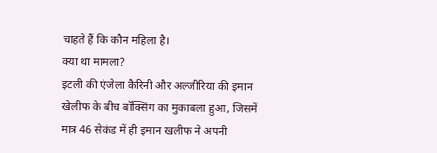चाहते हैं कि कौन महिला है।
क्या था मामला?
इटली की एंजेला कैरिनी और अल्जीरिया की इमान खेलीफ के बीच बॉक्सिंग का मुकाबला हुआ, जिसमें मात्र 46 सेकंड में ही इमान खलीफ ने अपनी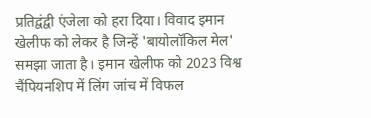प्रतिद्वंद्वी एंजेला को हरा दिया। विवाद इमान खेलीफ को लेकर है जिन्हें 'बायोलॉकिल मेल' समझा जाता है। इमान खेलीफ को 2023 विश्व चैंपियनशिप में लिंग जांच में विफल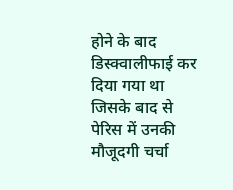होने के बाद डिस्क्वालीफाई कर दिया गया था जिसके बाद से पेरिस में उनकी मौजूदगी चर्चा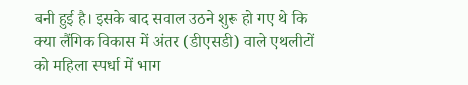बनी हुई है। इसके बाद सवाल उठने शुरू हो गए थे कि क्या लैंगिक विकास में अंतर (डीएसडी) वाले एथलीटों को महिला स्पर्धा में भाग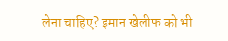लेना चाहिए? इमान खेलीफ को भी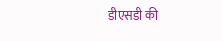डीएसडी की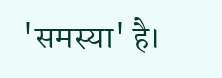'समस्या' है।